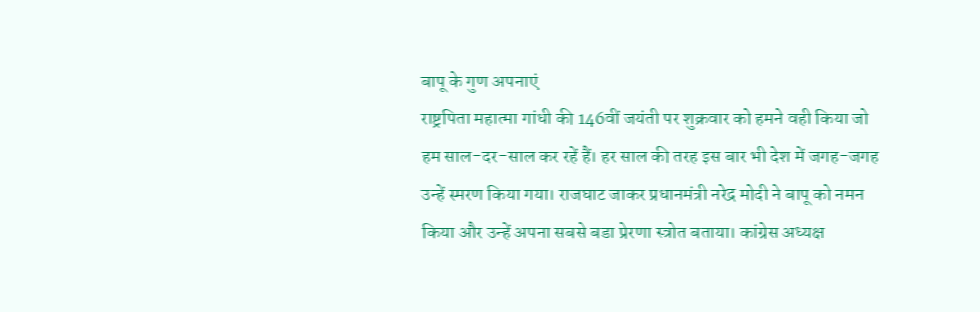बापू के गुण अपनाएं
राष्ट्रपिता महात्मा गांधी की 146वीं जयंती पर शुक्रवार को हमने वही किया जो हम साल-दर-साल कर रहें हैं। हर साल की तरह इस बार भी देश में जगह-जगह उन्हें स्मरण किया गया। राजघाट जाकर प्रधानमंत्री नरेद्र मोदी ने बापू को नमन किया और उन्हें अपना सबसे बडा प्रेरणा स्त्रोत बताया। कांग्रेस अध्यक्ष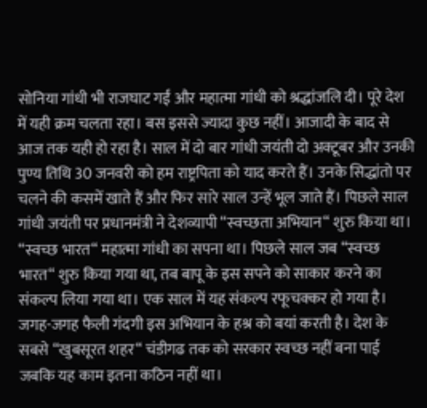सोनिया गांधी भी राजघाट गईं और महात्मा गांधी को श्रद्धांजलि दी। पूरे देश में यही क्रम चलता रहा। बस इससे ज्यादा कुछ नहीं। आजादी के बाद से आज तक यही हो रहा है। साल में दो बार गांधी जयंती दो अक्टूबर और उनकी पुण्य तिथि 30 जनवरी को हम राष्ट्रपिता को याद करते हैं। उनके सिद्धांतो पर चलने की कसमें खाते हैं और फिर सारे साल उन्हें भूल जाते हैं। पिछले साल गांधी जयंती पर प्रधानमंत्री ने देशव्यापी “स्वच्छता अभियान“ शुरु किया था। “स्वच्छ भारत“ महात्मा गांधी का सपना था। पिछले साल जब “स्वच्छ भारत“ शुरु किया गया था, तब बापू के इस सपने को साकार करने का संकल्प लिया गया था। एक साल में यह संकल्प रफूचक्कर हो गया है। जगह-जगह फैली गंदगी इस अभियान के हश्र को बयां करती है। देश के सबसे “खुबसूरत शहर“ चंडीगढ तक को सरकार स्वच्छ नहीं बना पाई जबकि यह काम इतना कठिन नहीं था।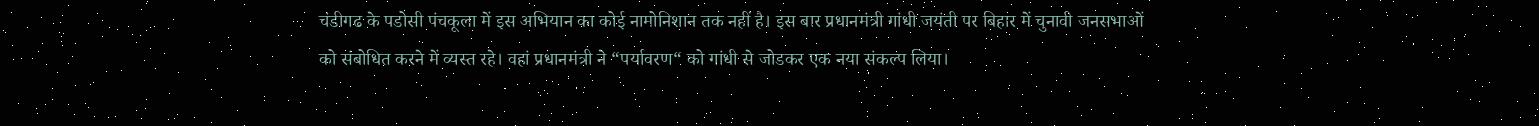चंडीगढ के पडोसी पंचकूला में इस अभियान का कोई नामोनिशान तक नहीं है। इस बार प्रधानमंत्री गांधी जयंती पर बिहार में चुनावी जनसभाओं को संबोधित करने में व्यस्त रहे। वहां प्रधानमंत्री ने “पर्यावरण“ को गांधी से जोडकर एक नया संकल्प लिया।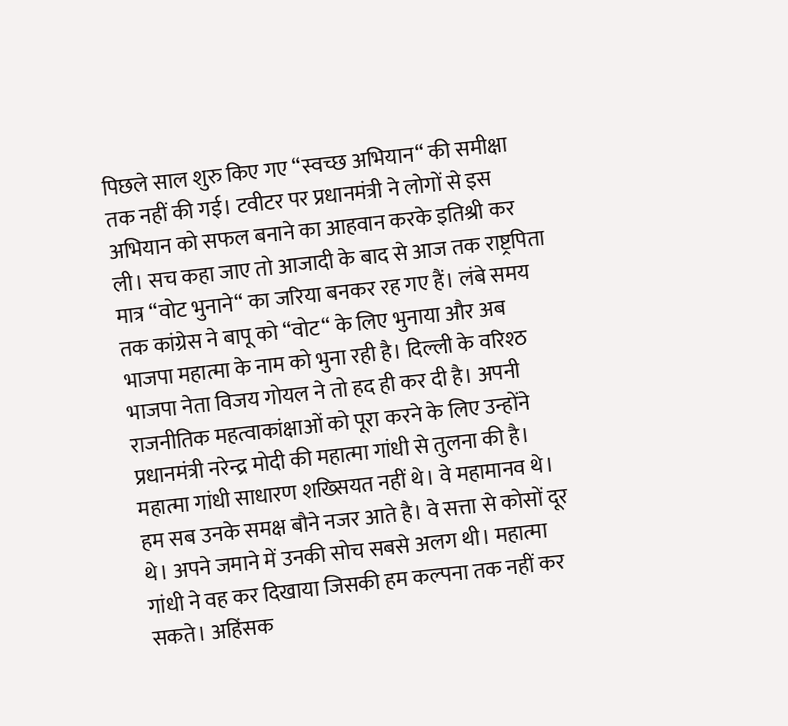पिछले साल शुरु किए गए “स्वच्छ अभियान“ की समीक्षा तक नहीं की गई। टवीटर पर प्रधानमंत्री ने लोगों से इस अभियान को सफल बनाने का आहवान करके इतिश्री कर ली। सच कहा जाए तो आजादी के बाद से आज तक राष्ट्रपिता मात्र “वोट भुनाने“ का जरिया बनकर रह गए हैं। लंबे समय तक कांग्रेस ने बापू को “वोट“ के लिए भुनाया और अब भाजपा महात्मा के नाम को भुना रही है। दिल्ली के वरिश्ठ भाजपा नेता विजय गोयल ने तो हद ही कर दी है। अपनी राजनीतिक महत्वाकांक्षाओं को पूरा करने के लिए उन्होंने प्रधानमंत्री नरेन्द्र मोदी की महात्मा गांधी से तुलना की है। महात्मा गांधी साधारण शख्सियत नहीं थे। वे महामानव थे। हम सब उनके समक्ष बौने नजर आते है। वे सत्ता से कोसों दूर थे। अपने जमाने में उनकी सोच सबसे अलग थी। महात्मा गांधी ने वह कर दिखाया जिसकी हम कल्पना तक नहीं कर सकते। अहिंसक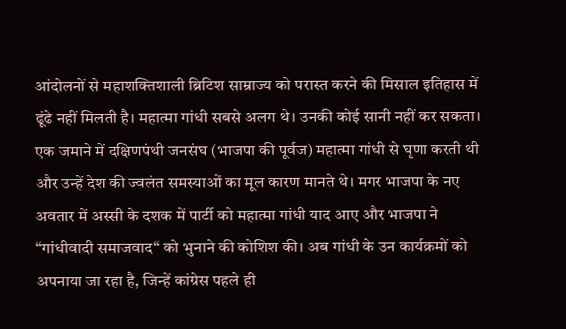आंदोलनों से महाशक्तिशाली ब्रिटिश साम्राज्य को परास्त करने की मिसाल इतिहास में ढूंढे नहीं मिलती है। महात्मा गांधी सबसे अलग थे। उनकी कोई सानी नहीं कर सकता। एक जमाने में दक्षिणपंथी जनसंघ (भाजपा की पूर्वज) महात्मा गांधी से घृणा करती थी और उन्हें देश की ज्वलंत समस्याओं का मूल कारण मानते थे। मगर भाजपा के नए अवतार में अस्सी के दशक में पार्टी को महात्मा गांधी याद आए और भाजपा ने “गांधीवादी समाजवाद“ को भुनाने की कोशिश की। अब गांधी के उन कार्यक्रमों को अपनाया जा रहा है, जिन्हें कांग्रेस पहले ही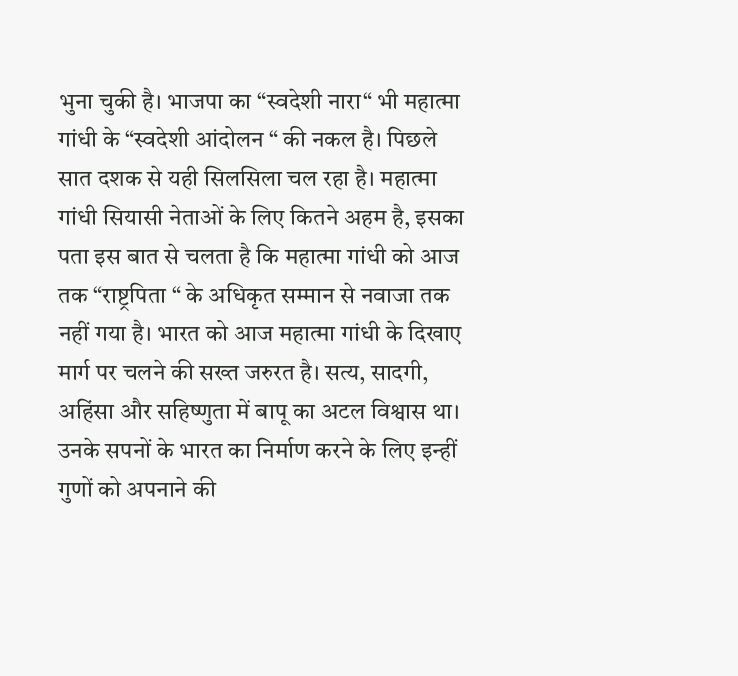भुना चुकी है। भाजपा का “स्वदेशी नारा“ भी महात्मा गांधी के “स्वदेशी आंदोलन “ की नकल है। पिछले सात दशक से यही सिलसिला चल रहा है। महात्मा गांधी सियासी नेताओं के लिए कितने अहम है, इसका पता इस बात से चलता है कि महात्मा गांधी को आज तक “राष्ट्रपिता “ के अधिकृत सम्मान से नवाजा तक नहीं गया है। भारत को आज महात्मा गांधी के दिखाए मार्ग पर चलने की सख्त जरुरत है। सत्य, सादगी, अहिंसा और सहिष्णुता में बापू का अटल विश्वास था। उनके सपनों के भारत का निर्माण करने के लिए इन्हीं गुणों को अपनाने की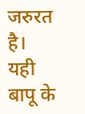जरुरत है। यही बापू के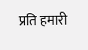प्रति हमारी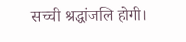सच्ची श्रद्धांजलि होगी।